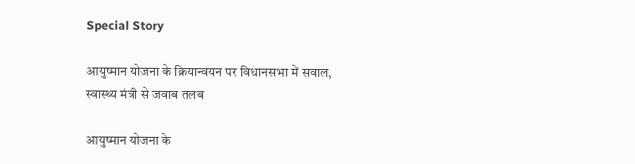Special Story

आयुष्मान योजना के क्रियान्वयन पर विधानसभा में सवाल, स्वास्थ्य मंत्री से जवाब तलब

आयुष्मान योजना के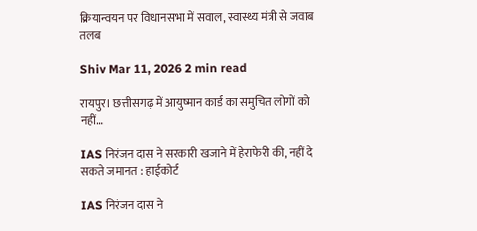क्रियान्वयन पर विधानसभा में सवाल, स्वास्थ्य मंत्री से जवाब तलब

Shiv Mar 11, 2026 2 min read

रायपुर। छत्तीसगढ़ में आयुष्मान कार्ड का समुचित लोगों को नहीं…

IAS निरंजन दास ने सरकारी खजाने में हेराफेरी की, नहीं दे सकते जमानत : हाईकोर्ट

IAS निरंजन दास ने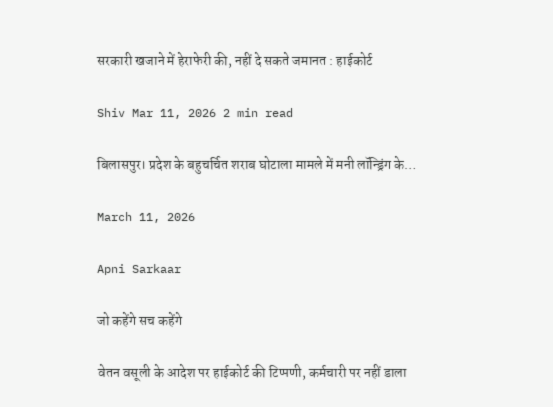सरकारी खजाने में हेराफेरी की, नहीं दे सकते जमानत : हाईकोर्ट

Shiv Mar 11, 2026 2 min read

बिलासपुर। प्रदेश के बहुचर्चित शराब घोटाला मामले में मनी लॉन्ड्रिंग के…

March 11, 2026

Apni Sarkaar

जो कहेंगे सच कहेंगे

वेतन वसूली के आदेश पर हाईकोर्ट की टिप्पणी, कर्मचारी पर नहीं डाला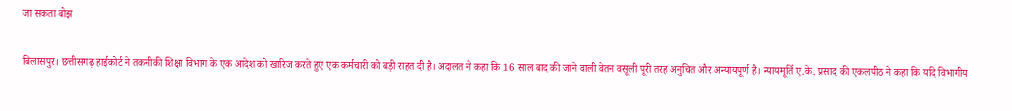जा सकता बोझ

बिलासपुर। छत्तीसगढ़ हाईकोर्ट ने तकनीकी शिक्षा विभाग के एक आदेश को खारिज करते हुए एक कर्मचारी को बड़ी राहत दी है। अदालत ने कहा कि 16 साल बाद की जाने वाली वेतन वसूली पूरी तरह अनुचित और अन्यायपूर्ण है। न्यायमूर्ति ए.के. प्रसाद की एकलपीठ ने कहा कि यदि विभागीय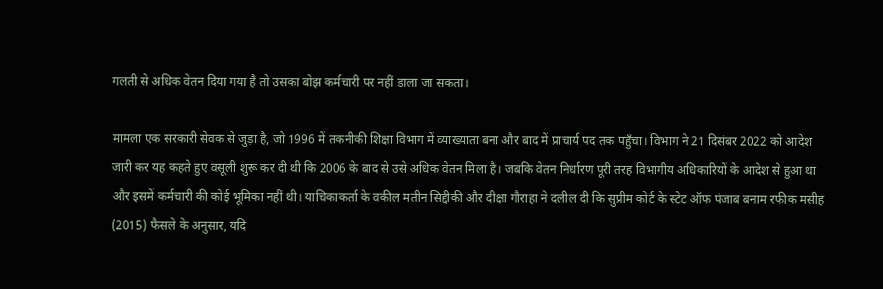गलती से अधिक वेतन दिया गया है तो उसका बोझ कर्मचारी पर नहीं डाला जा सकता।

मामला एक सरकारी सेवक से जुड़ा है, जो 1996 में तकनीकी शिक्षा विभाग में व्याख्याता बना और बाद में प्राचार्य पद तक पहुँचा। विभाग ने 21 दिसंबर 2022 को आदेश जारी कर यह कहते हुए वसूली शुरू कर दी थी कि 2006 के बाद से उसे अधिक वेतन मिला है। जबकि वेतन निर्धारण पूरी तरह विभागीय अधिकारियों के आदेश से हुआ था और इसमें कर्मचारी की कोई भूमिका नहीं थी। याचिकाकर्ता के वकील मतीन सिद्दीकी और दीक्षा गौराहा ने दलील दी कि सुप्रीम कोर्ट के स्टेट ऑफ पंजाब बनाम रफीक मसीह (2015) फैसले के अनुसार, यदि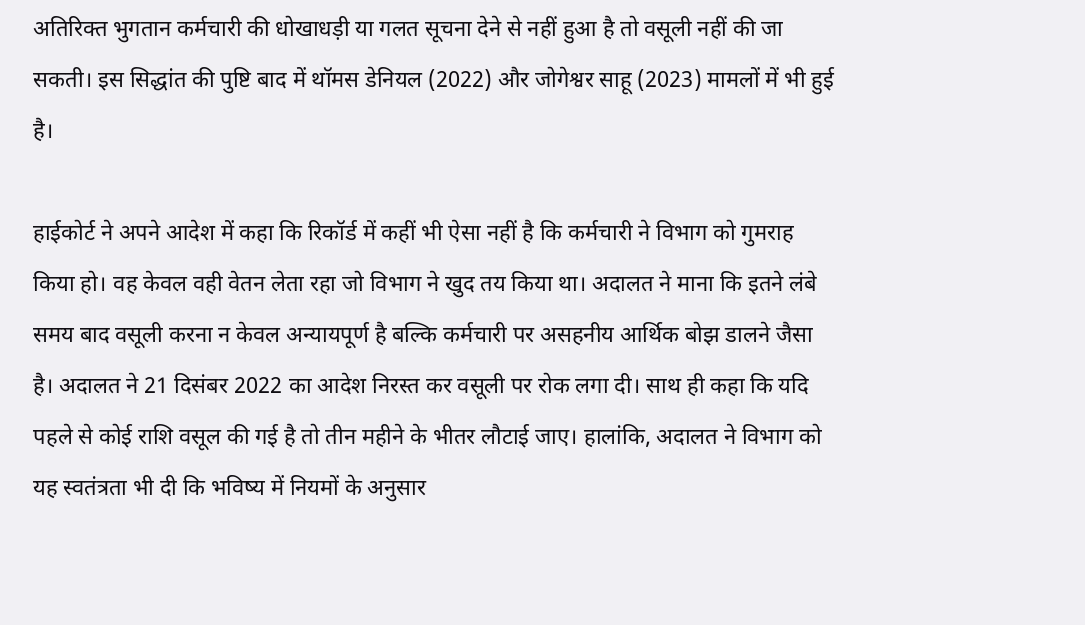अतिरिक्त भुगतान कर्मचारी की धोखाधड़ी या गलत सूचना देने से नहीं हुआ है तो वसूली नहीं की जा सकती। इस सिद्धांत की पुष्टि बाद में थॉमस डेनियल (2022) और जोगेश्वर साहू (2023) मामलों में भी हुई है।

हाईकोर्ट ने अपने आदेश में कहा कि रिकॉर्ड में कहीं भी ऐसा नहीं है कि कर्मचारी ने विभाग को गुमराह किया हो। वह केवल वही वेतन लेता रहा जो विभाग ने खुद तय किया था। अदालत ने माना कि इतने लंबे समय बाद वसूली करना न केवल अन्यायपूर्ण है बल्कि कर्मचारी पर असहनीय आर्थिक बोझ डालने जैसा है। अदालत ने 21 दिसंबर 2022 का आदेश निरस्त कर वसूली पर रोक लगा दी। साथ ही कहा कि यदि पहले से कोई राशि वसूल की गई है तो तीन महीने के भीतर लौटाई जाए। हालांकि, अदालत ने विभाग को यह स्वतंत्रता भी दी कि भविष्य में नियमों के अनुसार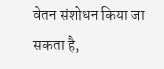वेतन संशोधन किया जा सकता है,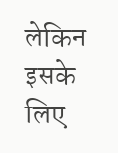लेकिन इसके लिए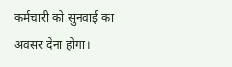कर्मचारी को सुनवाई का अवसर देना होगा।